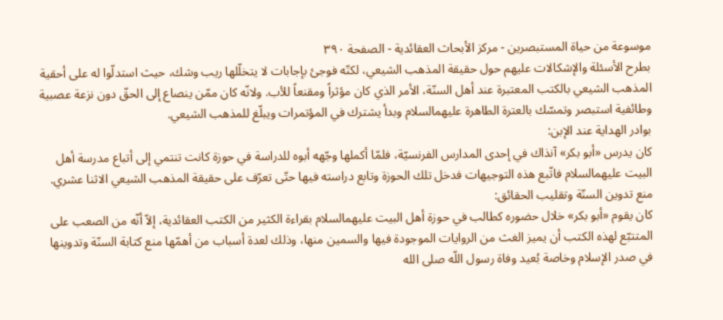موسوعة من حياة المستبصرين - مركز الأبحاث العقائدية - الصفحة ٣٩٠
بطرح الأسئلة والإشكالات عليهم حول حقيقة المذهب الشيعي، لكنّه فوجئ بإجابات لا يتخلّلها ريب وشك، حيث استدلّوا له على أحقية المذهب الشيعي بالكتب المعتبرة عند أهل السنّة، الأمر الذي كان مؤثراً ومقنعاً للأب. ولانّه كان ممّن ينصاع إلى الحقّ دون نزعة عصبية وطائفية استبصر وتمسّك بالعترة الطاهرة عليهمالسلام وبدأ يشترك في المؤتمرات ويبلّغ للمذهب الشيعي.
بوادر الهداية عند الإبن:
كان يدرس «أبو بكر» آنذاك في إحدى المدارس الفرنسيّة، فلمّا أكملها وجّهه أبوه للدراسة في حوزة كانت تنتمي إلى أتباع مدرسة أهل البيت عليهمالسلام فاتّبع هذه التوجيهات فدخل تلك الحوزة وتابع دراسته فيها حتّى تعرّف على حقيقة المذهب الشيعي الاثنا عشري.
منع تدوين السنّة وتقليب الحقائق:
كان يقوم «أبو بكر» خلال حضوره كطالب في حوزة أهل البيت عليهمالسلام بقراءة الكثير من الكتب العقائدية، إلاّ أنّه من الصعب على المتتبّع لهذه الكتب أن يميز الغث من الروايات الموجودة فيها والسمين منها، وذلك لعدة أسباب من أهمّها منع كتابة السنّة وتدوينها في صدر الإسلام وخاصة بُعيد وفاة رسول اللّه صلى الله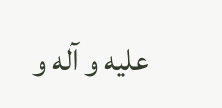عليه و آله و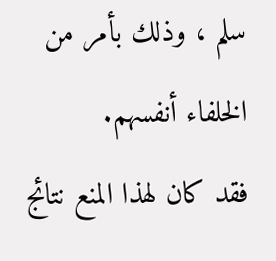سلم ، وذلك بأمر من الخلفاء أنفسهم.
فقد كان لهذا المنع نتائج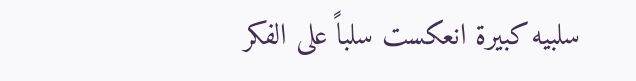سلبيه كبيرة انعكست سلباً على الفكر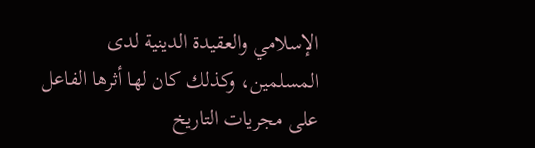الإسلامي والعقيدة الدينية لدى المسلمين، وكذلك كان لها أثرها الفاعل على مجريات التاريخ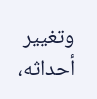وتغيير أحداثه،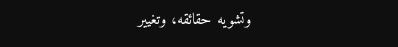وتشويه حقائقه، وتغيير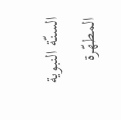السنّة النبوية المطهّرة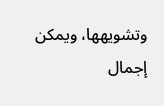وتشويهها، ويمكن إجمال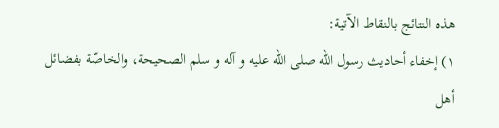هذه النتائج بالنقاط الآتية:
١) إخفاء أحاديث رسول اللّه صلى الله عليه و آله و سلم الصحيحة، والخاصّة بفضائل أهل